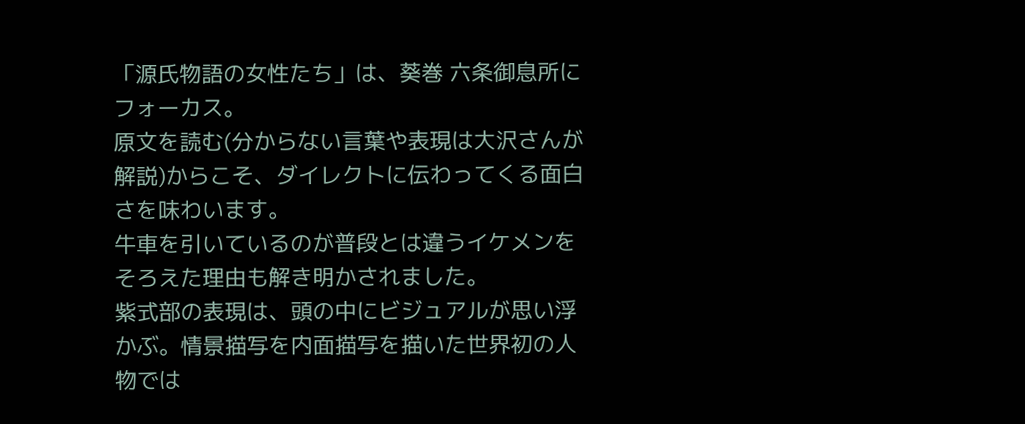「源氏物語の女性たち」は、葵巻 六条御息所にフォーカス。
原文を読む(分からない言葉や表現は大沢さんが解説)からこそ、ダイレクトに伝わってくる面白さを味わいます。
牛車を引いているのが普段とは違うイケメンをそろえた理由も解き明かされました。
紫式部の表現は、頭の中にビジュアルが思い浮かぶ。情景描写を内面描写を描いた世界初の人物では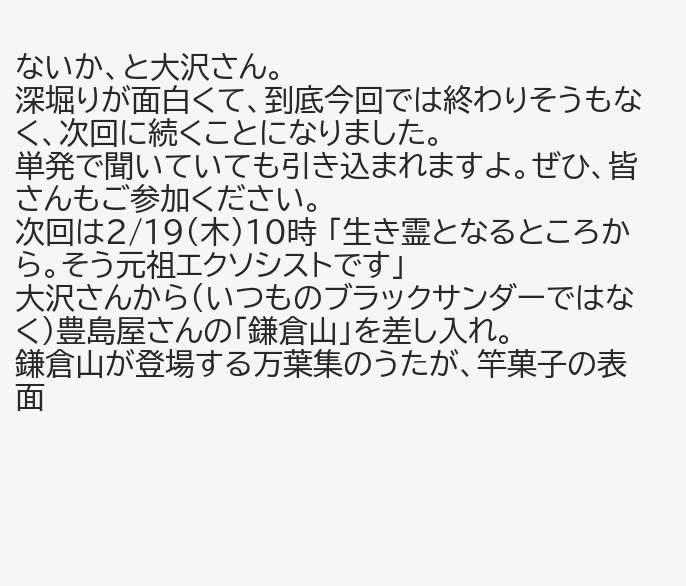ないか、と大沢さん。
深堀りが面白くて、到底今回では終わりそうもなく、次回に続くことになりました。
単発で聞いていても引き込まれますよ。ぜひ、皆さんもご参加ください。
次回は2/19(木)10時 「生き霊となるところから。そう元祖エクソシストです」
大沢さんから(いつものブラックサンダーではなく)豊島屋さんの「鎌倉山」を差し入れ。
鎌倉山が登場する万葉集のうたが、竿菓子の表面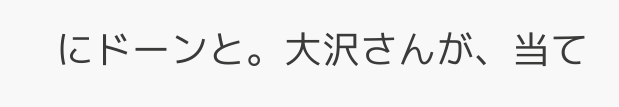にドーンと。大沢さんが、当て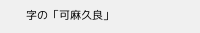字の「可麻久良」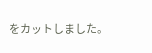をカットしました。